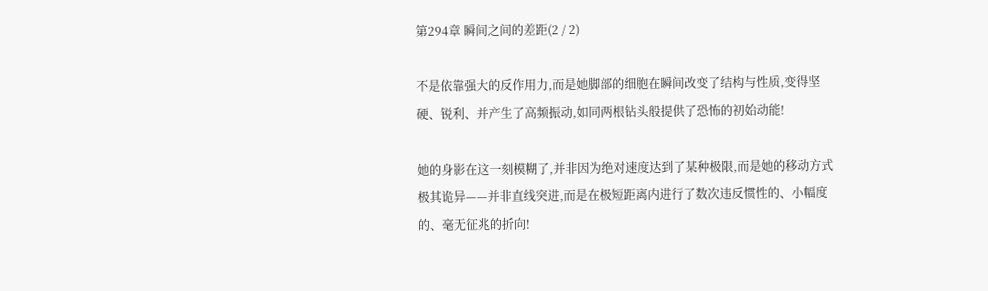第294章 瞬间之间的差距(2 / 2)

不是依靠强大的反作用力,而是她脚部的细胞在瞬间改变了结构与性质,变得坚硬、锐利、并产生了高频振动,如同两根钻头般提供了恐怖的初始动能!

她的身影在这一刻模糊了,并非因为绝对速度达到了某种极限,而是她的移动方式极其诡异——并非直线突进,而是在极短距离内进行了数次违反惯性的、小幅度的、毫无征兆的折向!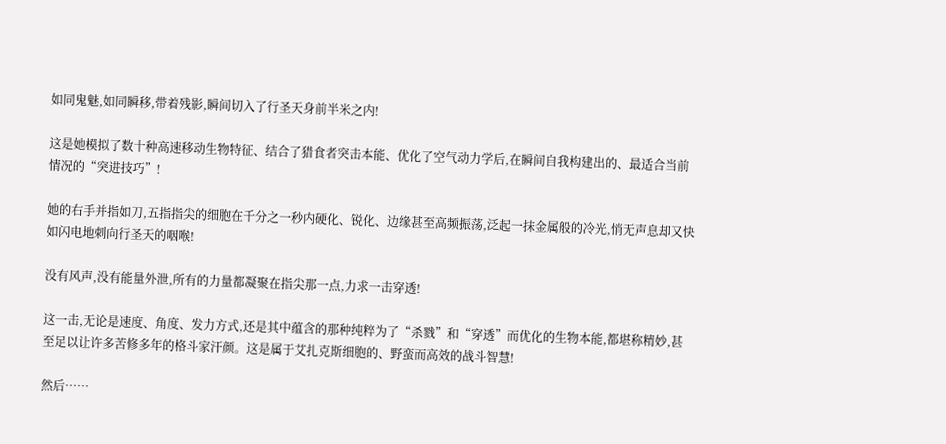如同鬼魅,如同瞬移,带着残影,瞬间切入了行圣天身前半米之内!

这是她模拟了数十种高速移动生物特征、结合了猎食者突击本能、优化了空气动力学后,在瞬间自我构建出的、最适合当前情况的“突进技巧”!

她的右手并指如刀,五指指尖的细胞在千分之一秒内硬化、锐化、边缘甚至高频振荡,泛起一抹金属般的冷光,悄无声息却又快如闪电地刺向行圣天的咽喉!

没有风声,没有能量外泄,所有的力量都凝聚在指尖那一点,力求一击穿透!

这一击,无论是速度、角度、发力方式,还是其中蕴含的那种纯粹为了“杀戮”和“穿透”而优化的生物本能,都堪称精妙,甚至足以让许多苦修多年的格斗家汗颜。这是属于艾扎克斯细胞的、野蛮而高效的战斗智慧!

然后……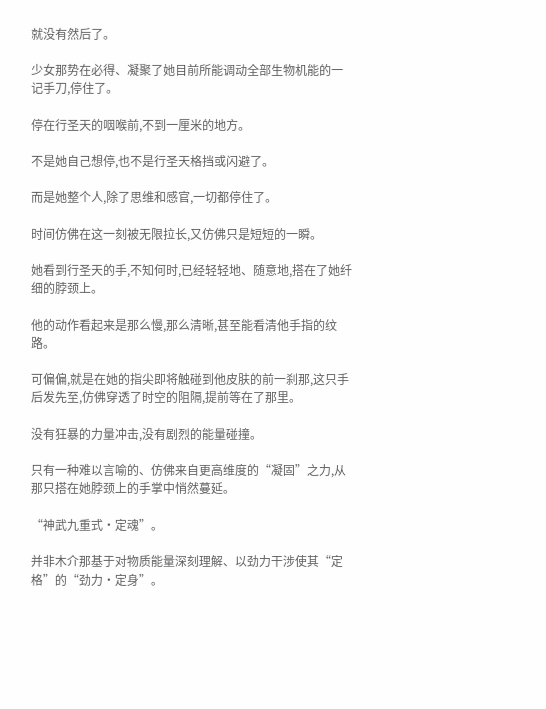就没有然后了。

少女那势在必得、凝聚了她目前所能调动全部生物机能的一记手刀,停住了。

停在行圣天的咽喉前,不到一厘米的地方。

不是她自己想停,也不是行圣天格挡或闪避了。

而是她整个人,除了思维和感官,一切都停住了。

时间仿佛在这一刻被无限拉长,又仿佛只是短短的一瞬。

她看到行圣天的手,不知何时,已经轻轻地、随意地,搭在了她纤细的脖颈上。

他的动作看起来是那么慢,那么清晰,甚至能看清他手指的纹路。

可偏偏,就是在她的指尖即将触碰到他皮肤的前一刹那,这只手后发先至,仿佛穿透了时空的阻隔,提前等在了那里。

没有狂暴的力量冲击,没有剧烈的能量碰撞。

只有一种难以言喻的、仿佛来自更高维度的“凝固”之力,从那只搭在她脖颈上的手掌中悄然蔓延。

“神武九重式·定魂”。

并非木介那基于对物质能量深刻理解、以劲力干涉使其“定格”的“劲力·定身”。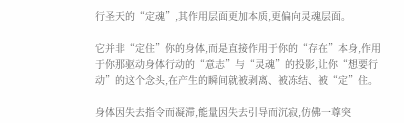行圣天的“定魂”,其作用层面更加本质,更偏向灵魂层面。

它并非“定住”你的身体,而是直接作用于你的“存在”本身,作用于你那驱动身体行动的“意志”与“灵魂”的投影,让你“想要行动”的这个念头,在产生的瞬间就被剥离、被冻结、被“定”住。

身体因失去指令而凝滞,能量因失去引导而沉寂,仿佛一尊突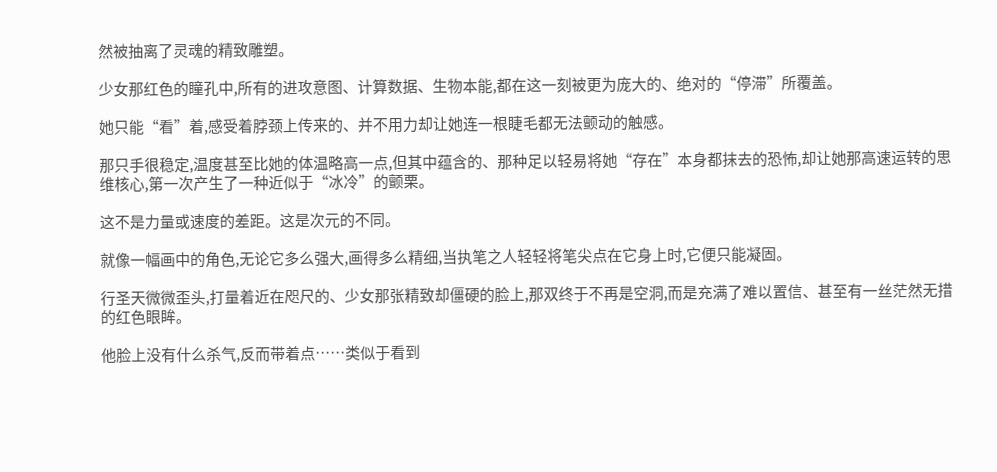然被抽离了灵魂的精致雕塑。

少女那红色的瞳孔中,所有的进攻意图、计算数据、生物本能,都在这一刻被更为庞大的、绝对的“停滞”所覆盖。

她只能“看”着,感受着脖颈上传来的、并不用力却让她连一根睫毛都无法颤动的触感。

那只手很稳定,温度甚至比她的体温略高一点,但其中蕴含的、那种足以轻易将她“存在”本身都抹去的恐怖,却让她那高速运转的思维核心,第一次产生了一种近似于“冰冷”的颤栗。

这不是力量或速度的差距。这是次元的不同。

就像一幅画中的角色,无论它多么强大,画得多么精细,当执笔之人轻轻将笔尖点在它身上时,它便只能凝固。

行圣天微微歪头,打量着近在咫尺的、少女那张精致却僵硬的脸上,那双终于不再是空洞,而是充满了难以置信、甚至有一丝茫然无措的红色眼眸。

他脸上没有什么杀气,反而带着点……类似于看到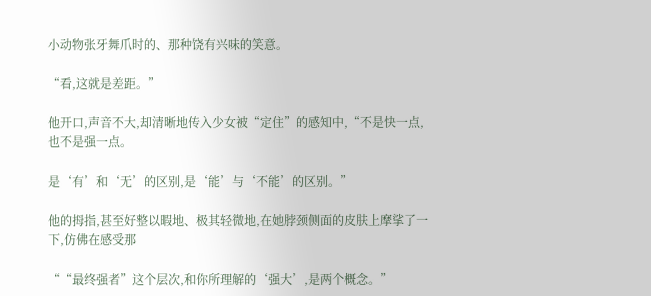小动物张牙舞爪时的、那种饶有兴味的笑意。

“看,这就是差距。”

他开口,声音不大,却清晰地传入少女被“定住”的感知中,“不是快一点,也不是强一点。

是‘有’和‘无’的区别,是‘能’与‘不能’的区别。”

他的拇指,甚至好整以暇地、极其轻微地,在她脖颈侧面的皮肤上摩挲了一下,仿佛在感受那

““最终强者”这个层次,和你所理解的‘强大’,是两个概念。”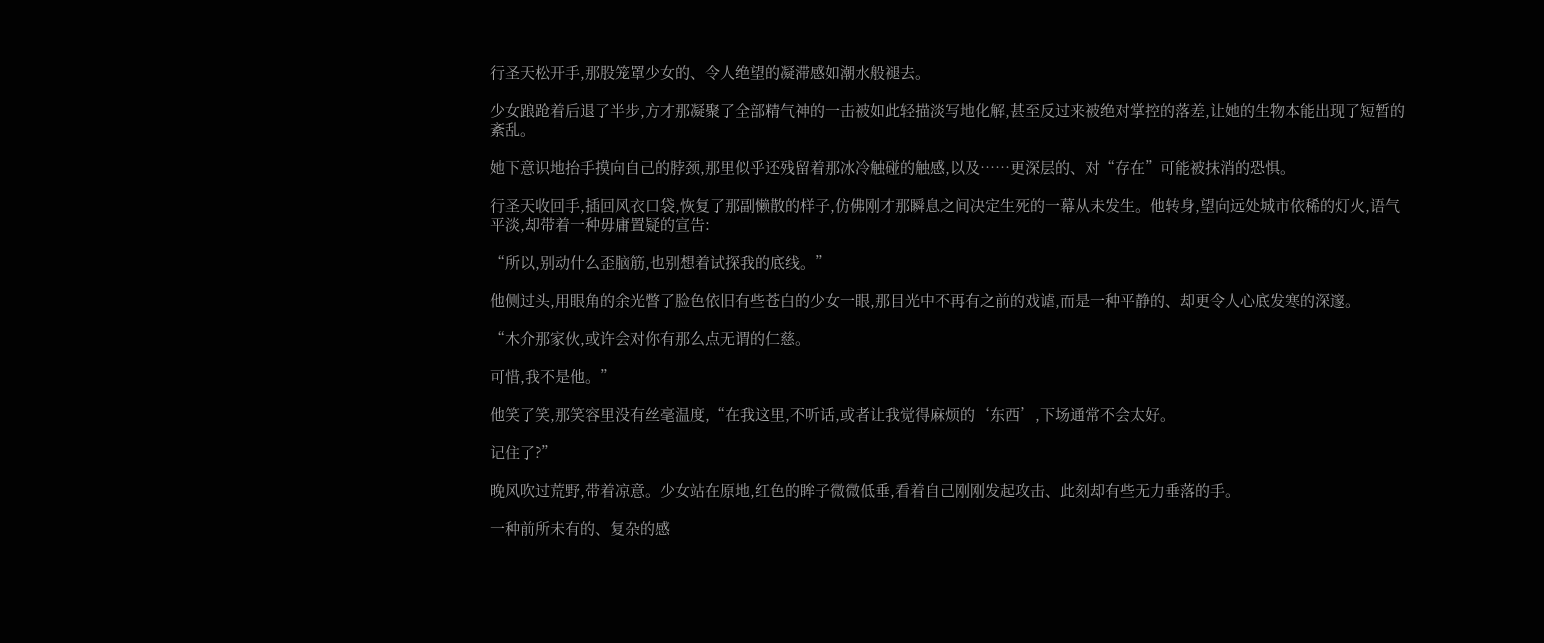行圣天松开手,那股笼罩少女的、令人绝望的凝滞感如潮水般褪去。

少女踉跄着后退了半步,方才那凝聚了全部精气神的一击被如此轻描淡写地化解,甚至反过来被绝对掌控的落差,让她的生物本能出现了短暂的紊乱。

她下意识地抬手摸向自己的脖颈,那里似乎还残留着那冰冷触碰的触感,以及……更深层的、对“存在”可能被抹消的恐惧。

行圣天收回手,插回风衣口袋,恢复了那副懒散的样子,仿佛刚才那瞬息之间决定生死的一幕从未发生。他转身,望向远处城市依稀的灯火,语气平淡,却带着一种毋庸置疑的宣告:

“所以,别动什么歪脑筋,也别想着试探我的底线。”

他侧过头,用眼角的余光瞥了脸色依旧有些苍白的少女一眼,那目光中不再有之前的戏谑,而是一种平静的、却更令人心底发寒的深邃。

“木介那家伙,或许会对你有那么点无谓的仁慈。

可惜,我不是他。”

他笑了笑,那笑容里没有丝毫温度,“在我这里,不听话,或者让我觉得麻烦的‘东西’,下场通常不会太好。

记住了?”

晚风吹过荒野,带着凉意。少女站在原地,红色的眸子微微低垂,看着自己刚刚发起攻击、此刻却有些无力垂落的手。

一种前所未有的、复杂的感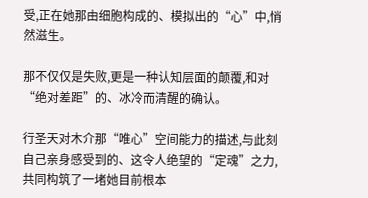受,正在她那由细胞构成的、模拟出的“心”中,悄然滋生。

那不仅仅是失败,更是一种认知层面的颠覆,和对“绝对差距”的、冰冷而清醒的确认。

行圣天对木介那“唯心”空间能力的描述,与此刻自己亲身感受到的、这令人绝望的“定魂”之力,共同构筑了一堵她目前根本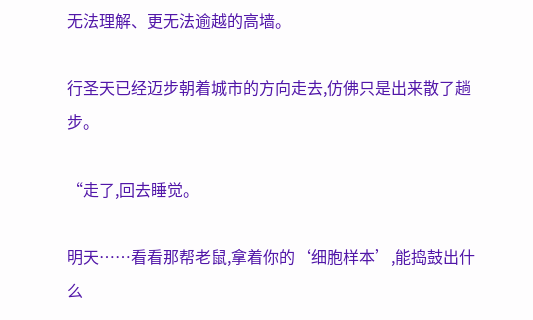无法理解、更无法逾越的高墙。

行圣天已经迈步朝着城市的方向走去,仿佛只是出来散了趟步。

“走了,回去睡觉。

明天……看看那帮老鼠,拿着你的‘细胞样本’,能捣鼓出什么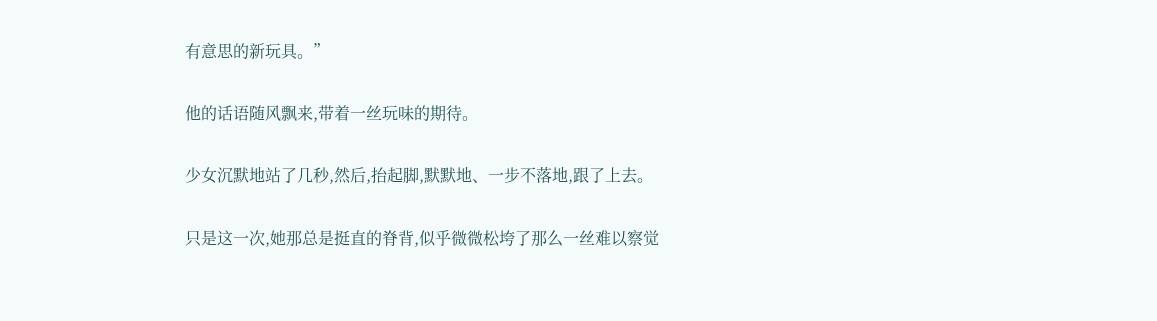有意思的新玩具。”

他的话语随风飘来,带着一丝玩味的期待。

少女沉默地站了几秒,然后,抬起脚,默默地、一步不落地,跟了上去。

只是这一次,她那总是挺直的脊背,似乎微微松垮了那么一丝难以察觉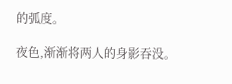的弧度。

夜色,渐渐将两人的身影吞没。